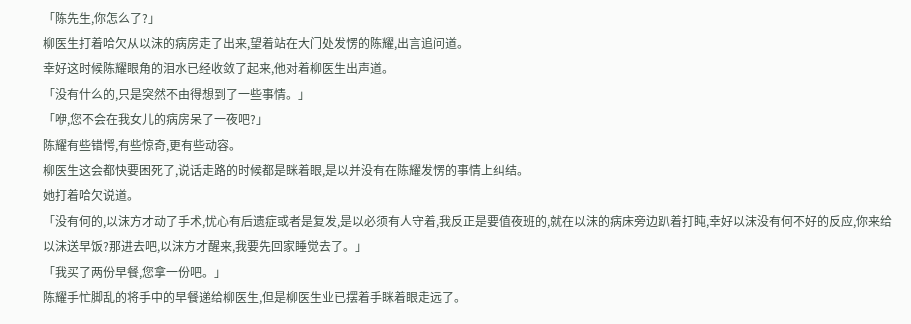「陈先生,你怎么了?」
柳医生打着哈欠从以沫的病房走了出来,望着站在大门处发愣的陈耀,出言追问道。
幸好这时候陈耀眼角的泪水已经收敛了起来,他对着柳医生出声道。
「没有什么的,只是突然不由得想到了一些事情。」
「咿,您不会在我女儿的病房呆了一夜吧?」
陈耀有些错愕,有些惊奇,更有些动容。
柳医生这会都快要困死了,说话走路的时候都是眯着眼,是以并没有在陈耀发愣的事情上纠结。
她打着哈欠说道。
「没有何的,以沫方才动了手术,忧心有后遗症或者是复发,是以必须有人守着,我反正是要值夜班的,就在以沫的病床旁边趴着打盹,幸好以沫没有何不好的反应,你来给以沫送早饭?那进去吧,以沫方才醒来,我要先回家睡觉去了。」
「我买了两份早餐,您拿一份吧。」
陈耀手忙脚乱的将手中的早餐递给柳医生,但是柳医生业已摆着手眯着眼走远了。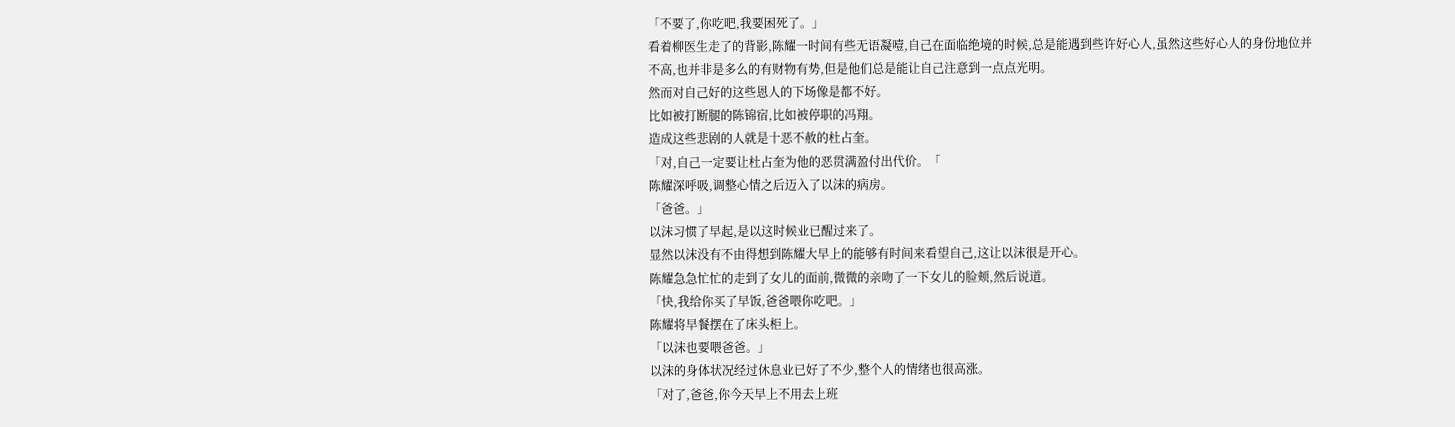「不要了,你吃吧,我要困死了。」
看着柳医生走了的背影,陈耀一时间有些无语凝噎,自己在面临绝境的时候,总是能遇到些许好心人,虽然这些好心人的身份地位并不高,也并非是多么的有财物有势,但是他们总是能让自己注意到一点点光明。
然而对自己好的这些恩人的下场像是都不好。
比如被打断腿的陈锦宿,比如被停职的冯翔。
造成这些悲剧的人就是十恶不赦的杜占奎。
「对,自己一定要让杜占奎为他的恶贯满盈付出代价。「
陈耀深呼吸,调整心情之后迈入了以沫的病房。
「爸爸。」
以沫习惯了早起,是以这时候业已醒过来了。
显然以沫没有不由得想到陈耀大早上的能够有时间来看望自己,这让以沫很是开心。
陈耀急急忙忙的走到了女儿的面前,微微的亲吻了一下女儿的脸颊,然后说道。
「快,我给你买了早饭,爸爸喂你吃吧。」
陈耀将早餐摆在了床头柜上。
「以沫也要喂爸爸。」
以沫的身体状况经过休息业已好了不少,整个人的情绪也很高涨。
「对了,爸爸,你今天早上不用去上班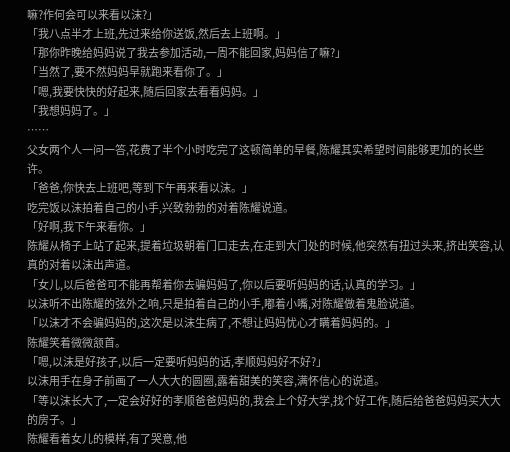嘛?作何会可以来看以沫?」
「我八点半才上班,先过来给你送饭,然后去上班啊。」
「那你昨晚给妈妈说了我去参加活动,一周不能回家,妈妈信了嘛?」
「当然了,要不然妈妈早就跑来看你了。」
「嗯,我要快快的好起来,随后回家去看看妈妈。」
「我想妈妈了。」
……
父女两个人一问一答,花费了半个小时吃完了这顿简单的早餐,陈耀其实希望时间能够更加的长些许。
「爸爸,你快去上班吧,等到下午再来看以沫。」
吃完饭以沫拍着自己的小手,兴致勃勃的对着陈耀说道。
「好啊,我下午来看你。」
陈耀从椅子上站了起来,提着垃圾朝着门口走去,在走到大门处的时候,他突然有扭过头来,挤出笑容,认真的对着以沫出声道。
「女儿,以后爸爸可不能再帮着你去骗妈妈了,你以后要听妈妈的话,认真的学习。」
以沫听不出陈耀的弦外之响,只是拍着自己的小手,嘟着小嘴,对陈耀做着鬼脸说道。
「以沫才不会骗妈妈的,这次是以沫生病了,不想让妈妈忧心才瞒着妈妈的。」
陈耀笑着微微颔首。
「嗯,以沫是好孩子,以后一定要听妈妈的话,孝顺妈妈好不好?」
以沫用手在身子前画了一人大大的圆圈,露着甜美的笑容,满怀信心的说道。
「等以沫长大了,一定会好好的孝顺爸爸妈妈的,我会上个好大学,找个好工作,随后给爸爸妈妈买大大的房子。」
陈耀看着女儿的模样,有了哭意,他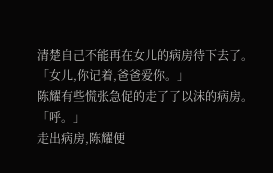清楚自己不能再在女儿的病房待下去了。
「女儿,你记着,爸爸爱你。」
陈耀有些慌张急促的走了了以沫的病房。
「呼。」
走出病房,陈耀便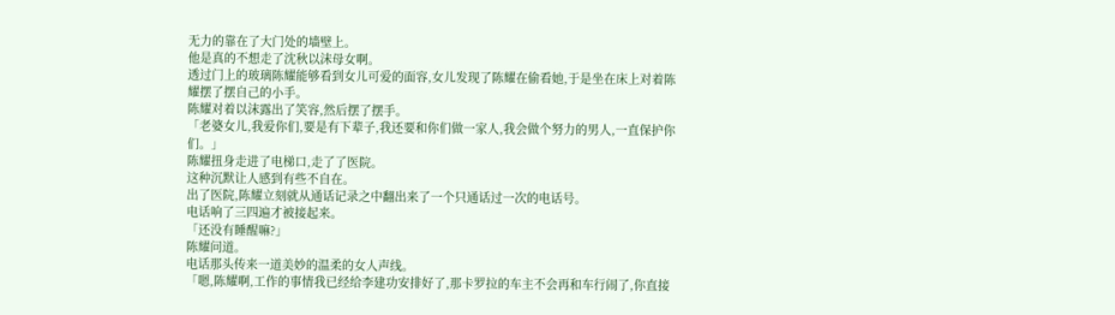无力的靠在了大门处的墙壁上。
他是真的不想走了沈秋以沫母女啊。
透过门上的玻璃陈耀能够看到女儿可爱的面容,女儿发现了陈耀在偷看她,于是坐在床上对着陈耀摆了摆自己的小手。
陈耀对着以沫露出了笑容,然后摆了摆手。
「老婆女儿,我爱你们,要是有下辈子,我还要和你们做一家人,我会做个努力的男人,一直保护你们。」
陈耀扭身走进了电梯口,走了了医院。
这种沉默让人感到有些不自在。
出了医院,陈耀立刻就从通话记录之中翻出来了一个只通话过一次的电话号。
电话响了三四遍才被接起来。
「还没有睡醒嘛?」
陈耀问道。
电话那头传来一道美妙的温柔的女人声线。
「嗯,陈耀啊,工作的事情我已经给李建功安排好了,那卡罗拉的车主不会再和车行闹了,你直接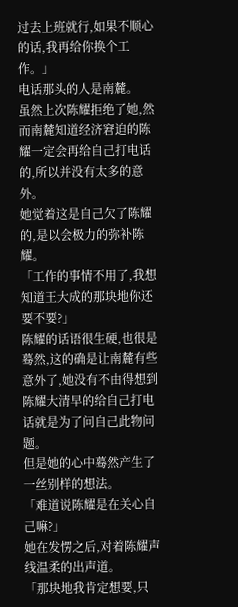过去上班就行,如果不顺心的话,我再给你换个工作。」
电话那头的人是南麓。
虽然上次陈耀拒绝了她,然而南麓知道经济窘迫的陈耀一定会再给自己打电话的,所以并没有太多的意外。
她觉着这是自己欠了陈耀的,是以会极力的弥补陈耀。
「工作的事情不用了,我想知道王大成的那块地你还要不要?」
陈耀的话语很生硬,也很是蓦然,这的确是让南麓有些意外了,她没有不由得想到陈耀大清早的给自己打电话就是为了问自己此物问题。
但是她的心中蓦然产生了一丝别样的想法。
「难道说陈耀是在关心自己嘛?」
她在发愣之后,对着陈耀声线温柔的出声道。
「那块地我肯定想要,只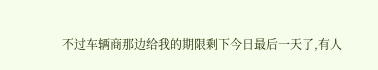不过车辆商那边给我的期限剩下今日最后一天了,有人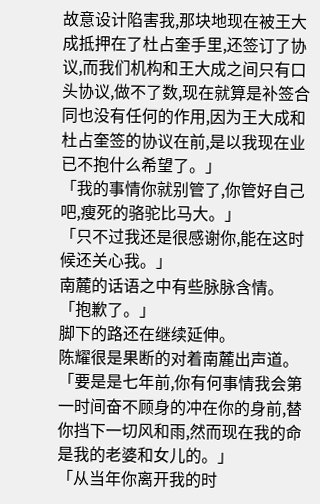故意设计陷害我,那块地现在被王大成抵押在了杜占奎手里,还签订了协议,而我们机构和王大成之间只有口头协议,做不了数,现在就算是补签合同也没有任何的作用,因为王大成和杜占奎签的协议在前,是以我现在业已不抱什么希望了。」
「我的事情你就别管了,你管好自己吧,瘦死的骆驼比马大。」
「只不过我还是很感谢你,能在这时候还关心我。」
南麓的话语之中有些脉脉含情。
「抱歉了。」
脚下的路还在继续延伸。
陈耀很是果断的对着南麓出声道。
「要是是七年前,你有何事情我会第一时间奋不顾身的冲在你的身前,替你挡下一切风和雨,然而现在我的命是我的老婆和女儿的。」
「从当年你离开我的时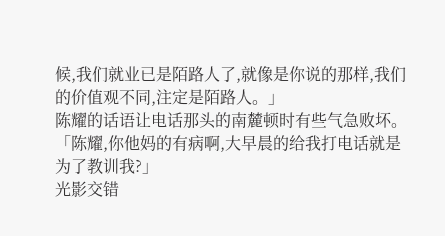候,我们就业已是陌路人了,就像是你说的那样,我们的价值观不同,注定是陌路人。」
陈耀的话语让电话那头的南麓顿时有些气急败坏。
「陈耀,你他妈的有病啊,大早晨的给我打电话就是为了教训我?」
光影交错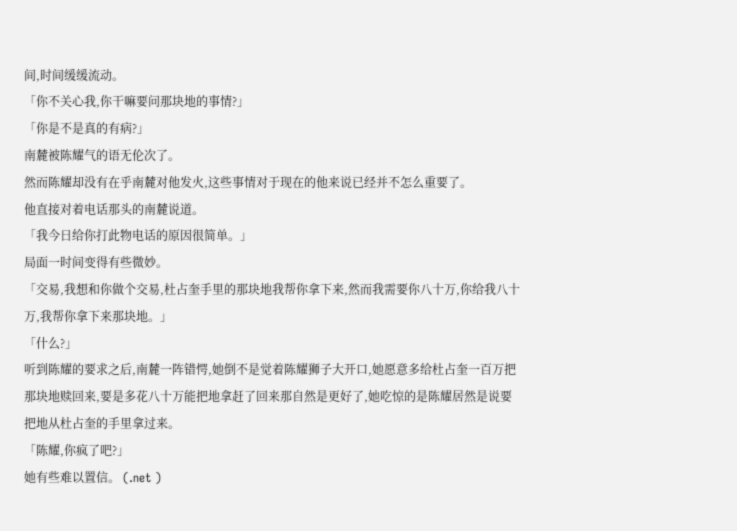间,时间缓缓流动。
「你不关心我,你干嘛要问那块地的事情?」
「你是不是真的有病?」
南麓被陈耀气的语无伦次了。
然而陈耀却没有在乎南麓对他发火,这些事情对于现在的他来说已经并不怎么重要了。
他直接对着电话那头的南麓说道。
「我今日给你打此物电话的原因很简单。」
局面一时间变得有些微妙。
「交易,我想和你做个交易,杜占奎手里的那块地我帮你拿下来,然而我需要你八十万,你给我八十万,我帮你拿下来那块地。」
「什么?」
听到陈耀的要求之后,南麓一阵错愕,她倒不是觉着陈耀狮子大开口,她愿意多给杜占奎一百万把那块地赎回来,要是多花八十万能把地拿赶了回来那自然是更好了,她吃惊的是陈耀居然是说要把地从杜占奎的手里拿过来。
「陈耀,你疯了吧?」
她有些难以置信。 (.net )